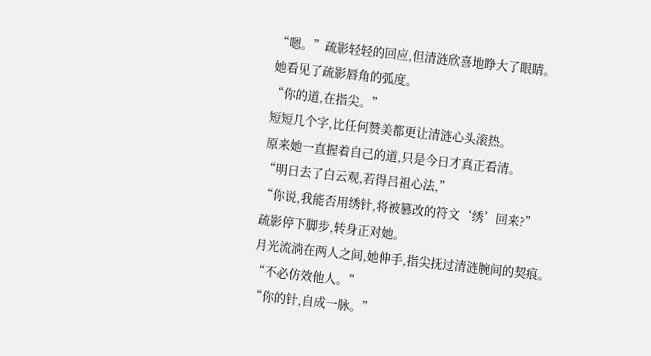“嗯。”疏影轻轻的回应,但清涟欣喜地睁大了眼睛。
她看见了疏影唇角的弧度。
“你的道,在指尖。”
短短几个字,比任何赞美都更让清涟心头滚热。
原来她一直握着自己的道,只是今日才真正看清。
“明日去了白云观,若得吕祖心法,”
“你说,我能否用绣针,将被篡改的符文‘绣’回来?”
疏影停下脚步,转身正对她。
月光流淌在两人之间,她伸手,指尖抚过清涟腕间的契痕。
“不必仿效他人。”
“你的针,自成一脉。”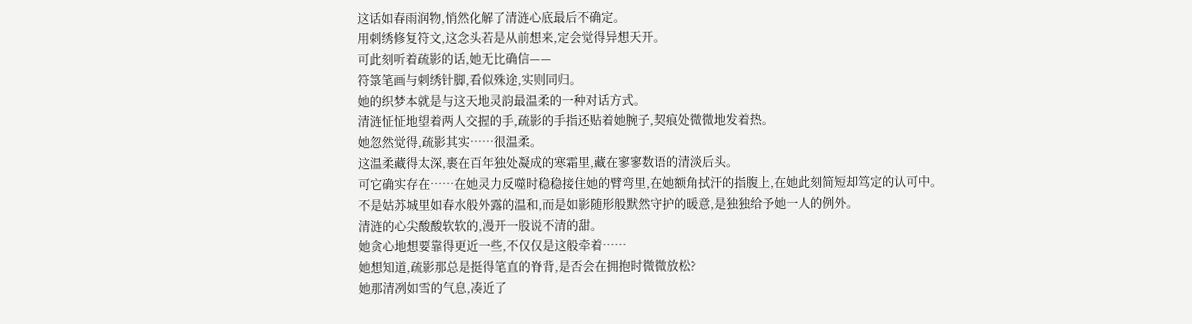这话如春雨润物,悄然化解了清涟心底最后不确定。
用刺绣修复符文,这念头若是从前想来,定会觉得异想天开。
可此刻听着疏影的话,她无比确信——
符箓笔画与刺绣针脚,看似殊途,实则同归。
她的织梦本就是与这天地灵韵最温柔的一种对话方式。
清涟怔怔地望着两人交握的手,疏影的手指还贴着她腕子,契痕处微微地发着热。
她忽然觉得,疏影其实……很温柔。
这温柔藏得太深,裹在百年独处凝成的寒霜里,藏在寥寥数语的清淡后头。
可它确实存在……在她灵力反噬时稳稳接住她的臂弯里,在她额角拭汗的指腹上,在她此刻简短却笃定的认可中。
不是姑苏城里如春水般外露的温和,而是如影随形般默然守护的暖意,是独独给予她一人的例外。
清涟的心尖酸酸软软的,漫开一股说不清的甜。
她贪心地想要靠得更近一些,不仅仅是这般牵着……
她想知道,疏影那总是挺得笔直的脊背,是否会在拥抱时微微放松?
她那清冽如雪的气息,凑近了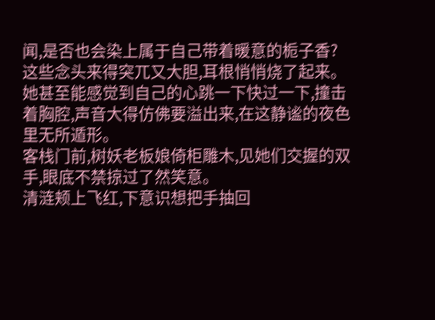闻,是否也会染上属于自己带着暖意的栀子香?
这些念头来得突兀又大胆,耳根悄悄烧了起来。
她甚至能感觉到自己的心跳一下快过一下,撞击着胸腔,声音大得仿佛要溢出来,在这静谧的夜色里无所遁形。
客栈门前,树妖老板娘倚柜雕木,见她们交握的双手,眼底不禁掠过了然笑意。
清涟颊上飞红,下意识想把手抽回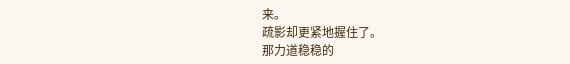来。
疏影却更紧地握住了。
那力道稳稳的